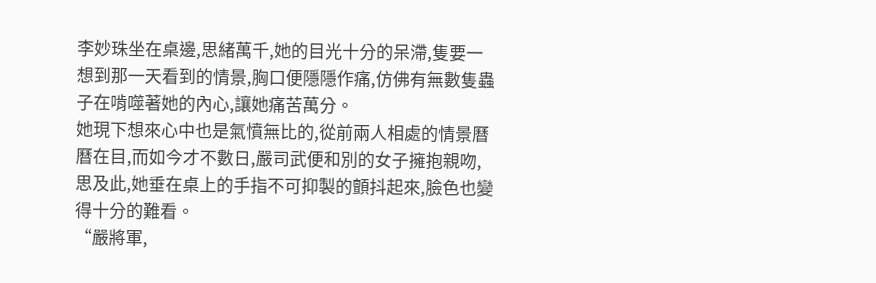李妙珠坐在桌邊,思緒萬千,她的目光十分的呆滯,隻要一想到那一天看到的情景,胸口便隱隱作痛,仿佛有無數隻蟲子在啃噬著她的內心,讓她痛苦萬分。
她現下想來心中也是氣憤無比的,從前兩人相處的情景曆曆在目,而如今才不數日,嚴司武便和別的女子擁抱親吻,思及此,她垂在桌上的手指不可抑製的顫抖起來,臉色也變得十分的難看。
“嚴將軍,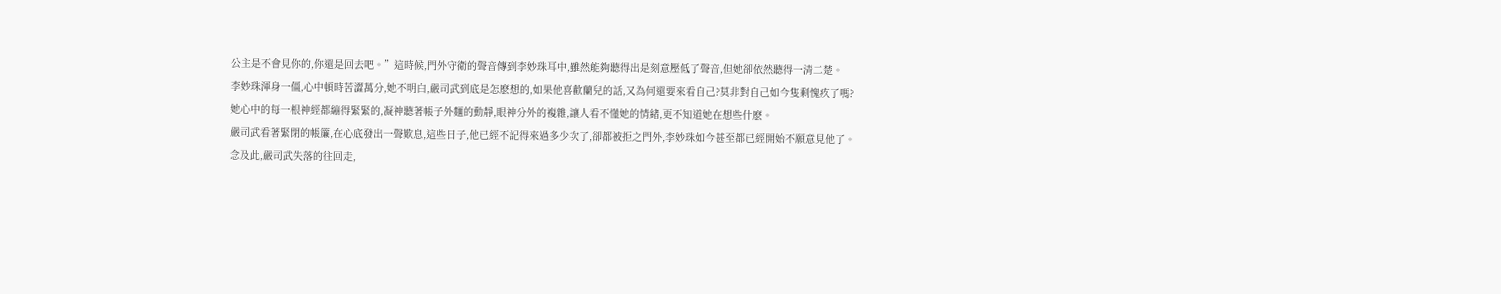公主是不會見你的,你還是回去吧。”這時候,門外守衛的聲音傳到李妙珠耳中,雖然能夠聽得出是刻意壓低了聲音,但她卻依然聽得一清二楚。
李妙珠渾身一僵,心中頓時苦澀萬分,她不明白,嚴司武到底是怎麽想的,如果他喜歡蘭兒的話,又為何還要來看自己?莫非對自己如今隻剩愧疚了嗎?
她心中的每一根神經都繃得緊緊的,凝神聽著帳子外麵的動靜,眼神分外的複雜,讓人看不懂她的情緒,更不知道她在想些什麽。
嚴司武看著緊閉的帳簾,在心底發出一聲歎息,這些日子,他已經不記得來過多少次了,卻都被拒之門外,李妙珠如今甚至都已經開始不願意見他了。
念及此,嚴司武失落的往回走,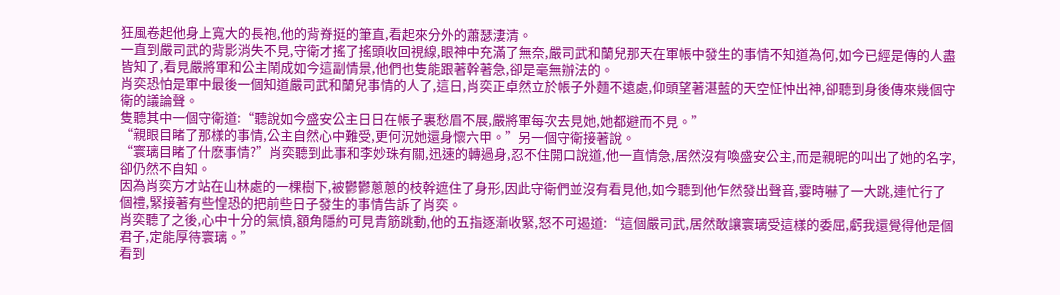狂風卷起他身上寬大的長袍,他的背脊挺的筆直,看起來分外的蕭瑟淒清。
一直到嚴司武的背影消失不見,守衛才搖了搖頭收回視線,眼神中充滿了無奈,嚴司武和蘭兒那天在軍帳中發生的事情不知道為何,如今已經是傳的人盡皆知了,看見嚴將軍和公主鬧成如今這副情景,他們也隻能跟著幹著急,卻是毫無辦法的。
肖奕恐怕是軍中最後一個知道嚴司武和蘭兒事情的人了,這日,肖奕正卓然立於帳子外麵不遠處,仰頭望著湛藍的天空怔忡出神,卻聽到身後傳來幾個守衛的議論聲。
隻聽其中一個守衛道:“聽說如今盛安公主日日在帳子裏愁眉不展,嚴將軍每次去見她,她都避而不見。”
“親眼目睹了那樣的事情,公主自然心中難受,更何況她還身懷六甲。”另一個守衛接著說。
“寰璃目睹了什麽事情?”肖奕聽到此事和李妙珠有關,迅速的轉過身,忍不住開口說道,他一直情急,居然沒有喚盛安公主,而是親昵的叫出了她的名字,卻仍然不自知。
因為肖奕方才站在山林處的一棵樹下,被鬱鬱蔥蔥的枝幹遮住了身形,因此守衛們並沒有看見他,如今聽到他乍然發出聲音,霎時嚇了一大跳,連忙行了個禮,緊接著有些惶恐的把前些日子發生的事情告訴了肖奕。
肖奕聽了之後,心中十分的氣憤,額角隱約可見青筋跳動,他的五指逐漸收緊,怒不可遏道:“這個嚴司武,居然敢讓寰璃受這樣的委屈,虧我還覺得他是個君子,定能厚待寰璃。”
看到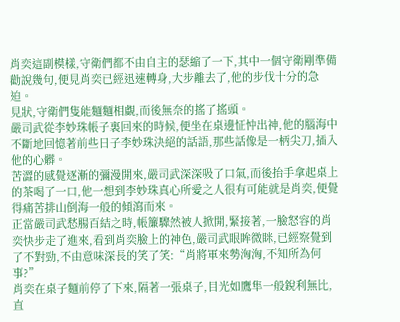肖奕這副模樣,守衛們都不由自主的瑟縮了一下,其中一個守衛剛準備勸說幾句,便見肖奕已經迅速轉身,大步離去了,他的步伐十分的急迫。
見狀,守衛們隻能麵麵相覷,而後無奈的搖了搖頭。
嚴司武從李妙珠帳子裏回來的時候,便坐在桌邊怔忡出神,他的腦海中不斷地回憶著前些日子李妙珠決絕的話語,那些話像是一柄尖刀,插入他的心髒。
苦澀的感覺逐漸的彌漫開來,嚴司武深深吸了口氣,而後抬手拿起桌上的茶喝了一口,他一想到李妙珠真心所愛之人很有可能就是肖奕,便覺得痛苦排山倒海一般的傾瀉而來。
正當嚴司武愁腸百結之時,帳簾驟然被人掀開,緊接著,一臉怒容的肖奕快步走了進來,看到肖奕臉上的神色,嚴司武眼眸微眯,已經察覺到了不對勁,不由意味深長的笑了笑:“肖將軍來勢洶洶,不知所為何事?”
肖奕在桌子麵前停了下來,隔著一張桌子,目光如鷹隼一般銳利無比,直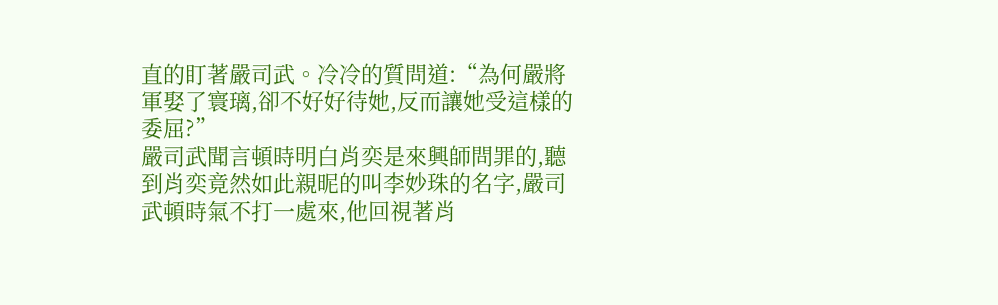直的盯著嚴司武。冷冷的質問道:“為何嚴將軍娶了寰璃,卻不好好待她,反而讓她受這樣的委屈?”
嚴司武聞言頓時明白肖奕是來興師問罪的,聽到肖奕竟然如此親昵的叫李妙珠的名字,嚴司武頓時氣不打一處來,他回視著肖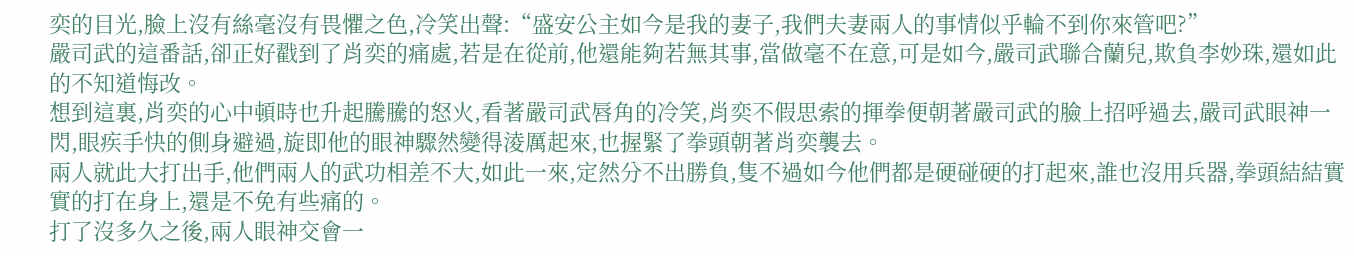奕的目光,臉上沒有絲毫沒有畏懼之色,冷笑出聲:“盛安公主如今是我的妻子,我們夫妻兩人的事情似乎輪不到你來管吧?”
嚴司武的這番話,卻正好戳到了肖奕的痛處,若是在從前,他還能夠若無其事,當做毫不在意,可是如今,嚴司武聯合蘭兒,欺負李妙珠,還如此的不知道悔改。
想到這裏,肖奕的心中頓時也升起騰騰的怒火,看著嚴司武唇角的冷笑,肖奕不假思索的揮拳便朝著嚴司武的臉上招呼過去,嚴司武眼神一閃,眼疾手快的側身避過,旋即他的眼神驟然變得淩厲起來,也握緊了拳頭朝著肖奕襲去。
兩人就此大打出手,他們兩人的武功相差不大,如此一來,定然分不出勝負,隻不過如今他們都是硬碰硬的打起來,誰也沒用兵器,拳頭結結實實的打在身上,還是不免有些痛的。
打了沒多久之後,兩人眼神交會一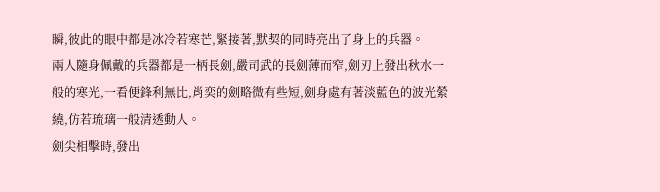瞬,彼此的眼中都是冰冷若寒芒,緊接著,默契的同時亮出了身上的兵器。
兩人隨身佩戴的兵器都是一柄長劍,嚴司武的長劍薄而窄,劍刃上發出秋水一般的寒光,一看便鋒利無比,肖奕的劍略微有些短,劍身處有著淡藍色的波光縈繞,仿若琉璃一般清透動人。
劍尖相擊時,發出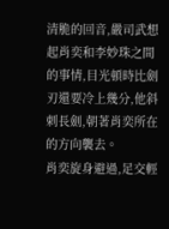清脆的回音,嚴司武想起肖奕和李妙珠之間的事情,目光頓時比劍刃還要冷上幾分,他斜刺長劍,朝著肖奕所在的方向襲去。
肖奕旋身避過,足交輕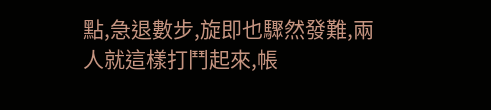點,急退數步,旋即也驟然發難,兩人就這樣打鬥起來,帳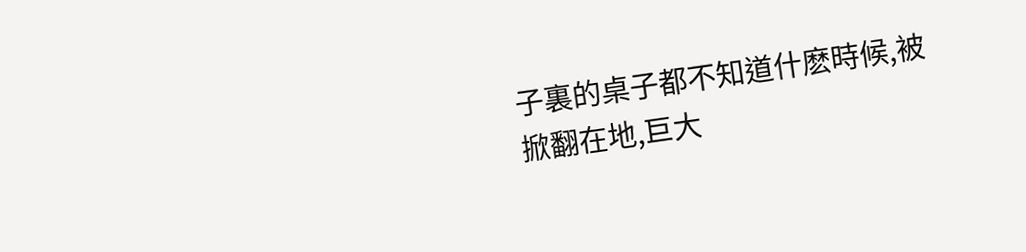子裏的桌子都不知道什麽時候,被掀翻在地,巨大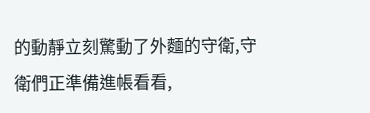的動靜立刻驚動了外麵的守衛,守衛們正準備進帳看看,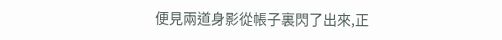便見兩道身影從帳子裏閃了出來,正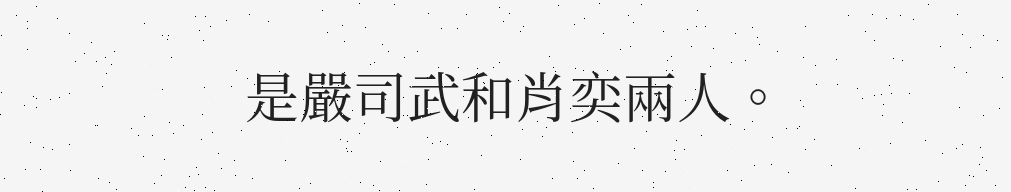是嚴司武和肖奕兩人。